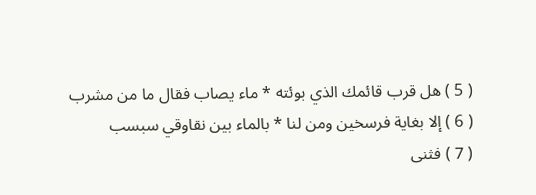( 5 ) هل قرب قائمك الذي بوئته * ماء يصاب فقال ما من مشرب
( 6 ) إلا بغاية فرسخين ومن لنا * بالماء بين نقاوقي سبسب
( 7 ) فثنى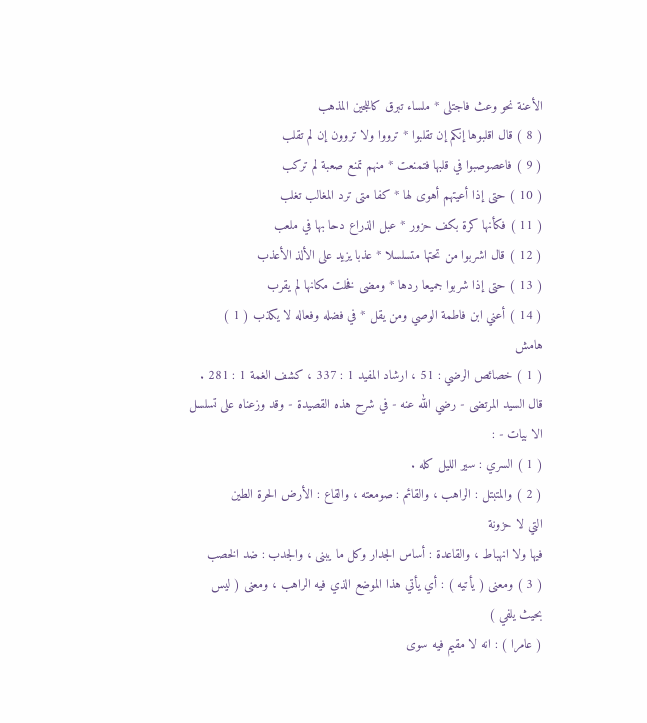الأعنة نحو وعث فاجتلى * ملساء تبرق كاللجين المذهب
( 8 ) قال اقلبوها إنكم إن تقلبوا * ترووا ولا تروون إن لم تقلب
( 9 ) فاعصوصبوا في قلبها فتمنعت * منهم تمنع صعبة لم تركب
( 10 ) حتى إذا أعيتهم أهوى لها * كفا متى ترد المغالب تغلب
( 11 ) فكأنها كرة بكف حزور * عبل الذراع دحا بها في ملعب
( 12 ) قال اشربوا من تحتها متسلسلا * عذبا يزيد على الألذ الأعذب
( 13 ) حتى إذا شربوا جميعا ردها * ومضى فخلت مكانها لم يقرب
( 14 ) أعني ابن فاطمة الوصي ومن يقل * في فضله وفعاله لا يكذب ( 1 )
هامش
( 1 ) خصائص الرضي : 51 ، ارشاد المفيد 1 : 337 ، كشف الغمة 1 : 281 .
قال السيد المرتضى - رضي الله عنه - في شرح هذه القصيدة - وقد وزعناه على تسلسل
الا بيات - :
( 1 ) السري : سير الليل كله .
( 2 ) والمتبتل : الراهب ، والقائم : صومعته ، والقاع : الأرض الحرة الطين
التي لا حزونة
فيها ولا انهباط ، والقاعدة : أساس الجدار وكل ما يبنى ، والجدب : ضد الخصب
( 3 ) ومعنى ( يأتيه ) : أي يأتي هذا الموضع الذي فيه الراهب ، ومعنى ( ليس
بحيث يلفي )
( عامرا ) : انه لا مقيم فيه سوى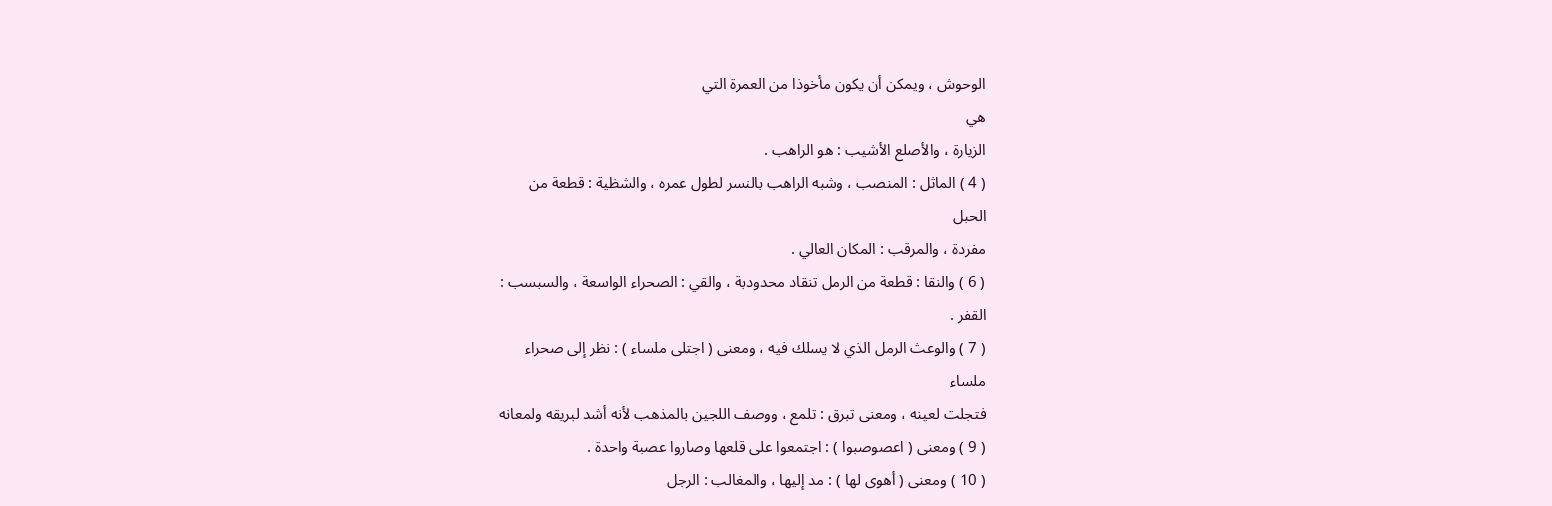الوحوش ، ويمكن أن يكون مأخوذا من العمرة التي
هي
الزيارة ، والأصلع الأشيب : هو الراهب .
( 4 ) الماثل : المنصب ، وشبه الراهب بالنسر لطول عمره ، والشظية : قطعة من
الحبل
مفردة ، والمرقب : المكان العالي .
( 6 ) والنقا : قطعة من الرمل تنقاد محدودبة ، والقي : الصحراء الواسعة ، والسبسب :
القفر .
( 7 ) والوعث الرمل الذي لا يسلك فيه ، ومعنى ( اجتلى ملساء ) : نظر إلى صحراء
ملساء
فتجلت لعينه ، ومعنى تبرق : تلمع ، ووصف اللجين بالمذهب لأنه أشد لبريقه ولمعانه
( 9 ) ومعنى ( اعصوصبوا ) : اجتمعوا على قلعها وصاروا عصبة واحدة .
( 10 ) ومعنى ( أهوى لها ) : مد إليها ، والمغالب : الرجل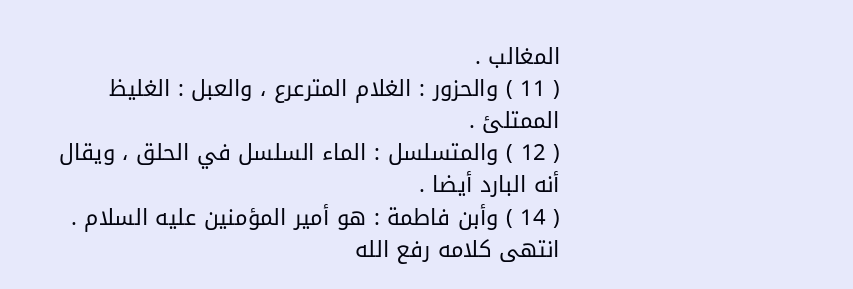المغالب .
( 11 ) والحزور : الغلام المترعرع ، والعبل : الغليظ الممتلئ .
( 12 ) والمتسلسل : الماء السلسل في الحلق ، ويقال أنه البارد أيضا .
( 14 ) وأبن فاطمة : هو أمير المؤمنين عليه السلام . انتهى كلامه رفع الله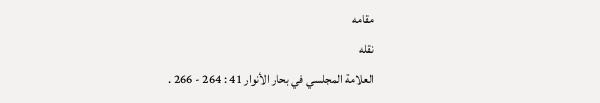مقامه
نقله
العلامة المجلسي في بحار الأنوار 41 : 264 - 266 .